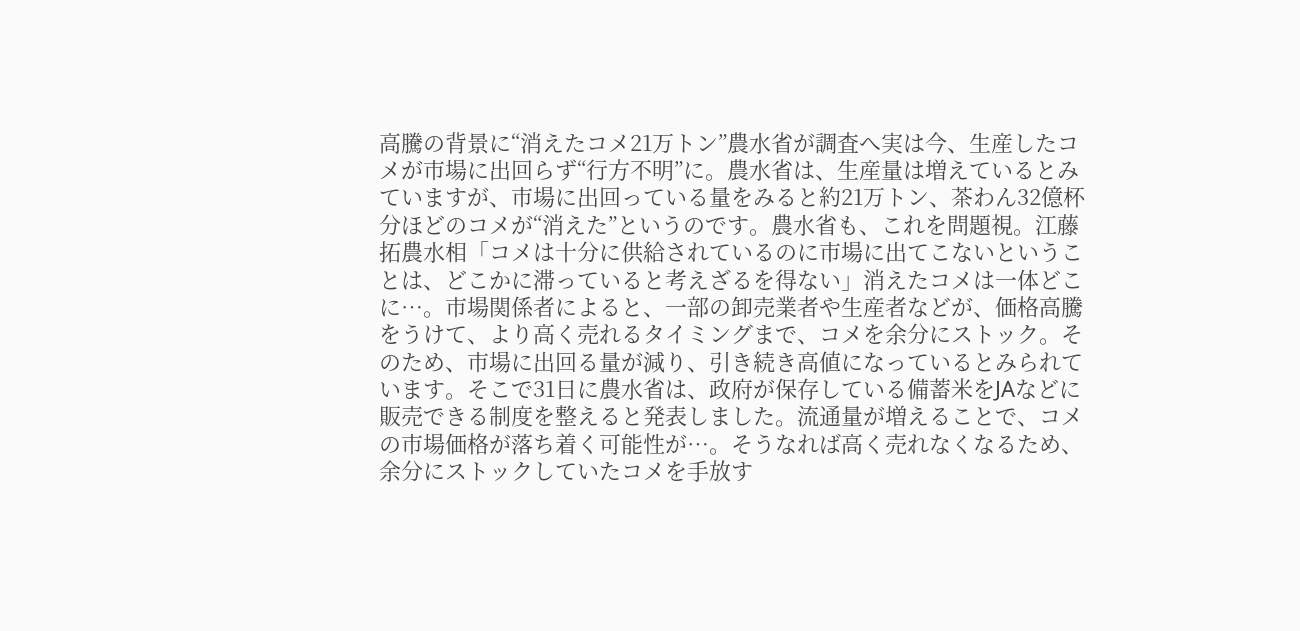高騰の背景に“消えたコメ21万トン”農水省が調査へ実は今、生産したコメが市場に出回らず“行方不明”に。農水省は、生産量は増えているとみていますが、市場に出回っている量をみると約21万トン、茶わん32億杯分ほどのコメが“消えた”というのです。農水省も、これを問題視。江藤拓農水相「コメは十分に供給されているのに市場に出てこないということは、どこかに滞っていると考えざるを得ない」消えたコメは一体どこに…。市場関係者によると、一部の卸売業者や生産者などが、価格高騰をうけて、より高く売れるタイミングまで、コメを余分にストック。そのため、市場に出回る量が減り、引き続き高値になっているとみられています。そこで31日に農水省は、政府が保存している備蓄米をJAなどに販売できる制度を整えると発表しました。流通量が増えることで、コメの市場価格が落ち着く可能性が…。そうなれば高く売れなくなるため、余分にストックしていたコメを手放す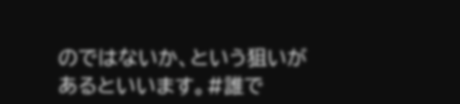のではないか、という狙いがあるといいます。#誰で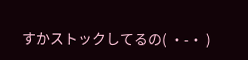すかストックしてるの( ・-・ )